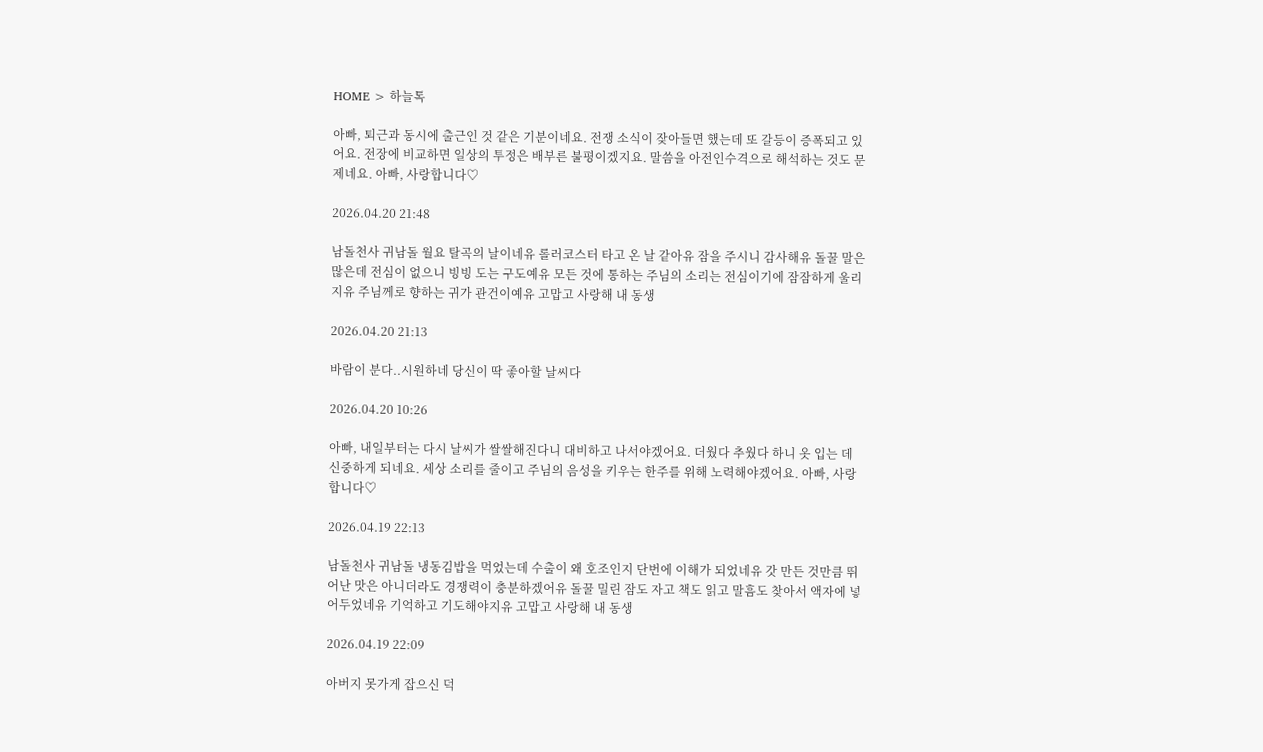HOME > 하늘톡

아빠, 퇴근과 동시에 출근인 것 같은 기분이네요. 전쟁 소식이 잦아들면 했는데 또 갈등이 증폭되고 있어요. 전장에 비교하면 일상의 투정은 배부른 불평이겠지요. 말씀을 아전인수격으로 해석하는 것도 문제네요. 아빠, 사랑합니다♡

2026.04.20 21:48

남돌천사 귀남돌 월요 탈곡의 날이네유 롤러코스터 타고 온 날 같아유 잠을 주시니 감사해유 돌꿀 말은 많은데 전심이 없으니 빙빙 도는 구도예유 모든 것에 통하는 주님의 소리는 전심이기에 잠잠하게 울리지유 주님께로 향하는 귀가 관건이예유 고맙고 사랑해 내 동생

2026.04.20 21:13

바람이 분다..시원하네 당신이 딱 좋아할 날씨다

2026.04.20 10:26

아빠, 내일부터는 다시 날씨가 쌀쌀해진다니 대비하고 나서야겠어요. 더웠다 추웠다 하니 옷 입는 데 신중하게 되네요. 세상 소리를 줄이고 주님의 음성을 키우는 한주를 위해 노력해야겠어요. 아빠, 사랑합니다♡

2026.04.19 22:13

남돌천사 귀남돌 냉동김밥을 먹었는데 수출이 왜 호조인지 단번에 이해가 되었네유 갓 만든 것만큼 뛰어난 맛은 아니더라도 경쟁력이 충분하겠어유 돌꿀 밀린 잠도 자고 책도 읽고 말흠도 찾아서 액자에 넣어두었네유 기억하고 기도해야지유 고맙고 사랑해 내 동생

2026.04.19 22:09

아버지 못가게 잡으신 덕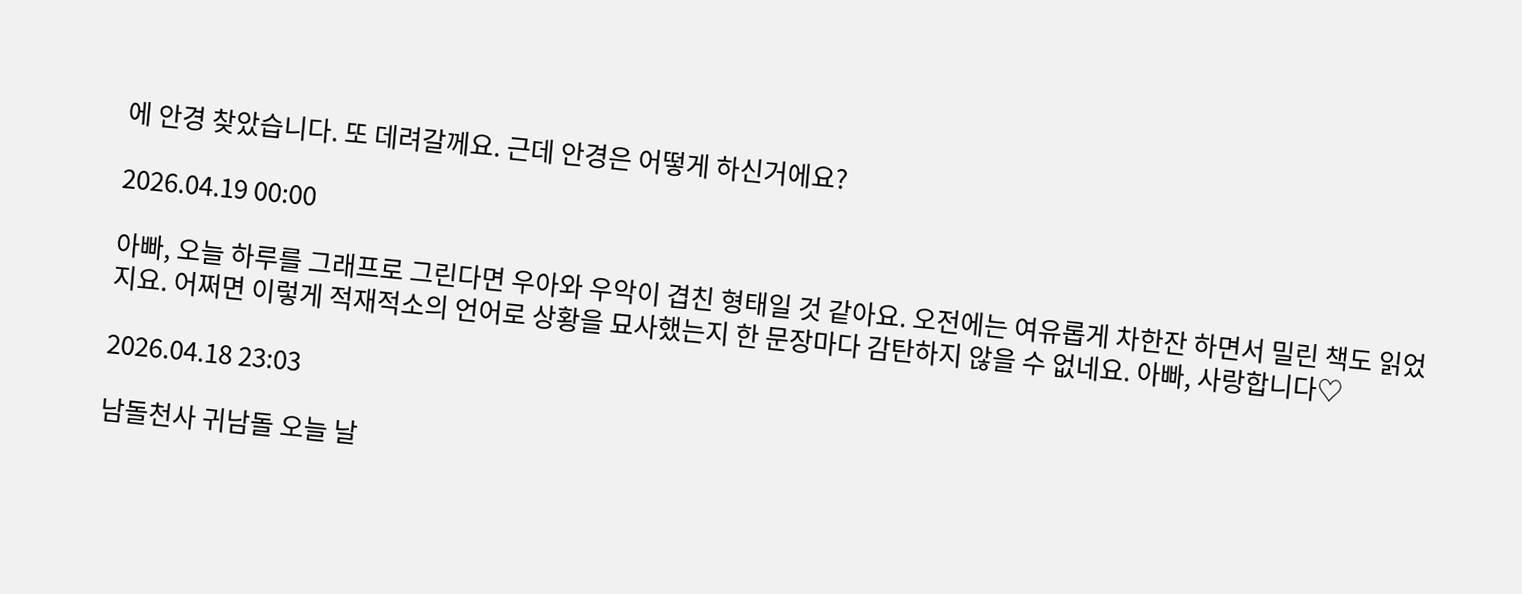에 안경 찾았습니다. 또 데려갈께요. 근데 안경은 어떻게 하신거에요?

2026.04.19 00:00

아빠, 오늘 하루를 그래프로 그린다면 우아와 우악이 겹친 형태일 것 같아요. 오전에는 여유롭게 차한잔 하면서 밀린 책도 읽었지요. 어쩌면 이렇게 적재적소의 언어로 상황을 묘사했는지 한 문장마다 감탄하지 않을 수 없네요. 아빠, 사랑합니다♡

2026.04.18 23:03

남돌천사 귀남돌 오늘 날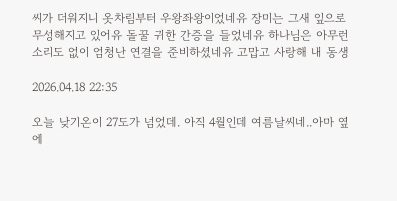씨가 더워지니 옷차림부터 우왕좌왕이었네유 장미는 그새 잎으로 무성해지고 있어유 돌꿀 귀한 간증을 들었네유 하나님은 아무런 소리도 없이 엄청난 연결을 준비하셨네유 고맙고 사랑해 내 동생

2026.04.18 22:35

오늘 낮기온이 27도가 넘었데. 아직 4월인데 여름날씨네..아마 옆에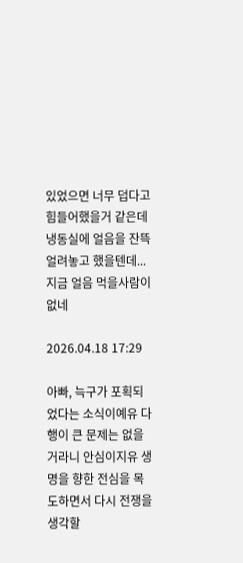있었으면 너무 덥다고 힘들어했을거 같은데 냉동실에 얼음을 잔뜩 얼려놓고 했을텐데...지금 얼음 먹을사람이 없네

2026.04.18 17:29

아빠, 늑구가 포획되었다는 소식이예유 다행이 큰 문제는 없을 거라니 안심이지유 생명을 향한 전심을 목도하면서 다시 전쟁을 생각할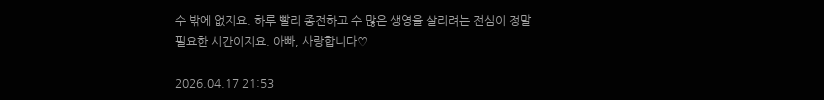수 밖에 없지요. 하루 빨리 종전하고 수 많은 생영을 살리려는 전심이 정말 필요한 시간이지요. 아빠, 사랑합니다♡

2026.04.17 21:53